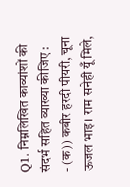Q1. निम्नलिखित काव्यांशों की संदर्भ सहित व्याख्या कीजिए :
- (क)) कबीर हरदी पीयरी, चूना ऊजल भाइ। राम सनेही यूँ मिले,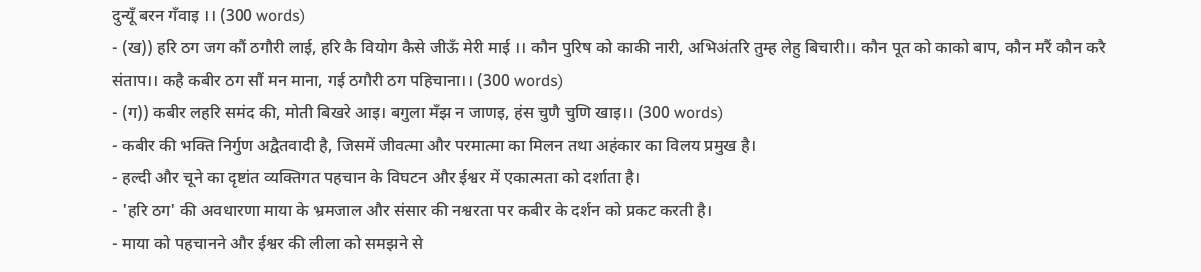दुन्यूँ बरन गँवाइ ।। (300 words)
- (ख)) हरि ठग जग कौं ठगौरी लाई, हरि कै वियोग कैसे जीऊँ मेरी माई ।। कौन पुरिष को काकी नारी, अभिअंतरि तुम्ह लेहु बिचारी।। कौन पूत को काको बाप, कौन मरैं कौन करै संताप।। कहै कबीर ठग सौं मन माना, गई ठगौरी ठग पहिचाना।। (300 words)
- (ग)) कबीर लहरि समंद की, मोती बिखरे आइ। बगुला मँझ न जाणइ, हंस चुणै चुणि खाइ।। (300 words)
- कबीर की भक्ति निर्गुण अद्वैतवादी है, जिसमें जीवत्मा और परमात्मा का मिलन तथा अहंकार का विलय प्रमुख है।
- हल्दी और चूने का दृष्टांत व्यक्तिगत पहचान के विघटन और ईश्वर में एकात्मता को दर्शाता है।
- 'हरि ठग' की अवधारणा माया के भ्रमजाल और संसार की नश्वरता पर कबीर के दर्शन को प्रकट करती है।
- माया को पहचानने और ईश्वर की लीला को समझने से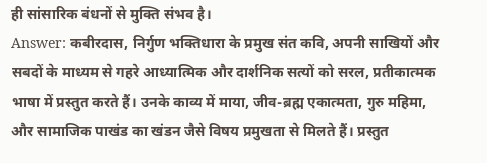ही सांसारिक बंधनों से मुक्ति संभव है।
Answer: कबीरदास, निर्गुण भक्तिधारा के प्रमुख संत कवि, अपनी साखियों और सबदों के माध्यम से गहरे आध्यात्मिक और दार्शनिक सत्यों को सरल, प्रतीकात्मक भाषा में प्रस्तुत करते हैं। उनके काव्य में माया, जीव-ब्रह्म एकात्मता, गुरु महिमा, और सामाजिक पाखंड का खंडन जैसे विषय प्रमुखता से मिलते हैं। प्रस्तुत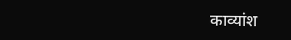काव्यांश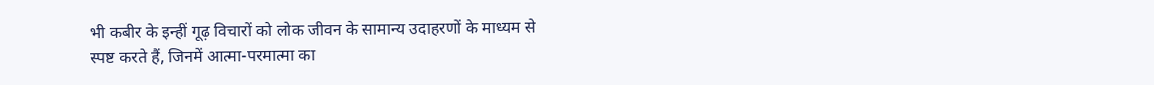भी कबीर के इन्हीं गूढ़ विचारों को लोक जीवन के सामान्य उदाहरणों के माध्यम से स्पष्ट करते हैं, जिनमें आत्मा-परमात्मा का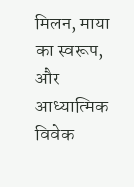मिलन, माया का स्वरूप, और आध्यात्मिक विवेक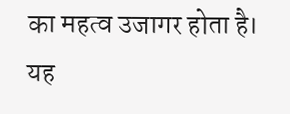का महत्व उजागर होता है। यह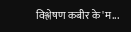विश्लेषण कबीर के 'म...